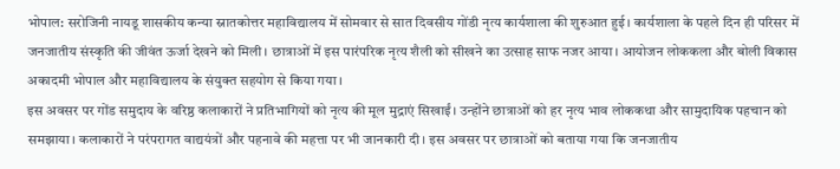भोपाल: सरोजिनी नायडू शासकीय कन्या स्नातकोत्तर महाविद्यालय में सोमवार से सात दिवसीय गोंडी नृत्य कार्यशाला की शुरुआत हुई। कार्यशाला के पहले दिन ही परिसर में जनजातीय संस्कृति की जीवंत ऊर्जा देखने को मिली। छात्राओं में इस पारंपरिक नृत्य शैली को सीखने का उत्साह साफ नजर आया। आयोजन लोककला और बोली विकास अकादमी भोपाल और महाविद्यालय के संयुक्त सहयोग से किया गया।
इस अवसर पर गोंड समुदाय के वरिष्ठ कलाकारों ने प्रतिभागियों को नृत्य की मूल मुद्राएं सिखाईं। उन्होंने छात्राओं को हर नृत्य भाव लोककथा और सामुदायिक पहचान को समझाया। कलाकारों ने परंपरागत वाद्ययंत्रों और पहनावे की महत्ता पर भी जानकारी दी। इस अवसर पर छात्राओं को बताया गया कि जनजातीय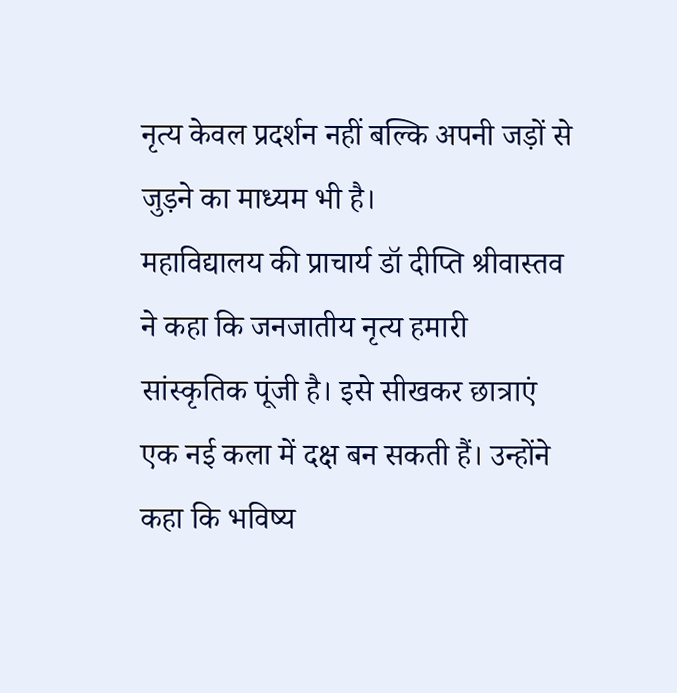नृत्य केवल प्रदर्शन नहीं बल्कि अपनी जड़ों से जुड़ने का माध्यम भी है।
महाविद्यालय की प्राचार्य डॉ दीप्ति श्रीवास्तव ने कहा कि जनजातीय नृत्य हमारी सांस्कृतिक पूंजी है। इसे सीखकर छात्राएं एक नई कला में दक्ष बन सकती हैं। उन्होंने कहा कि भविष्य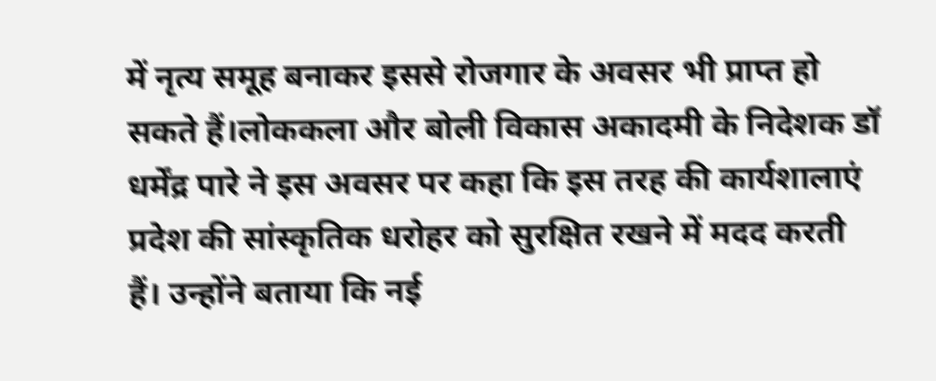में नृत्य समूह बनाकर इससे रोजगार के अवसर भी प्राप्त हो सकते हैं।लोककला और बोली विकास अकादमी के निदेशक डॉ धर्मेंद्र पारे ने इस अवसर पर कहा कि इस तरह की कार्यशालाएं प्रदेश की सांस्कृतिक धरोहर को सुरक्षित रखने में मदद करती हैं। उन्होंने बताया कि नई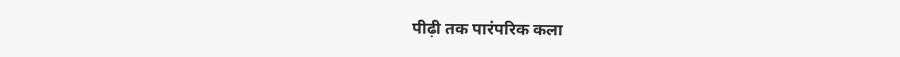पीढ़ी तक पारंपरिक कला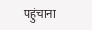पहुंचाना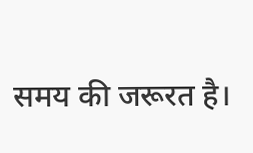समय की जरूरत है।